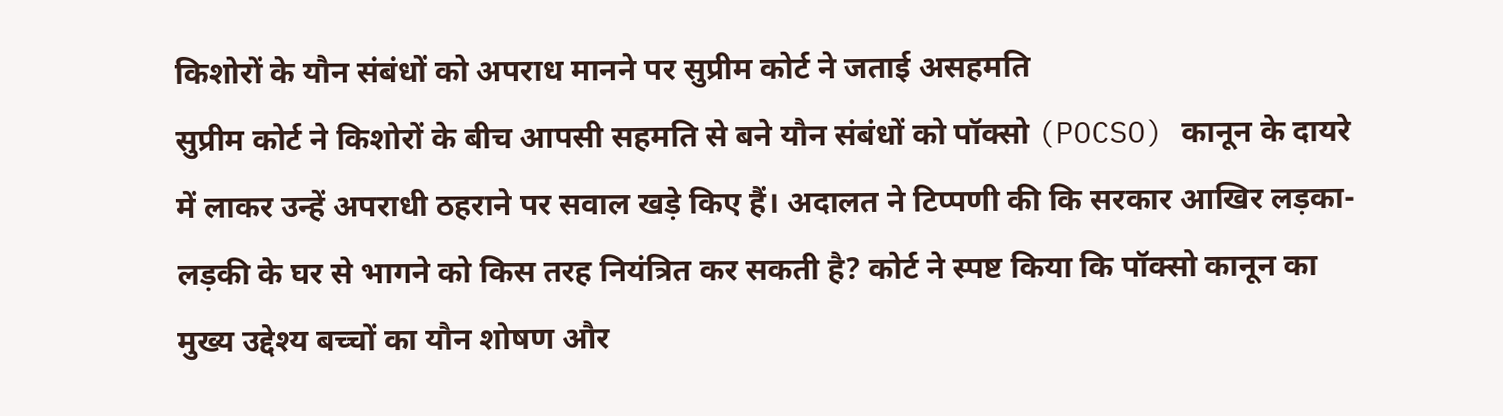किशोरों के यौन संबंधों को अपराध मानने पर सुप्रीम कोर्ट ने जताई असहमति
सुप्रीम कोर्ट ने किशोरों के बीच आपसी सहमति से बने यौन संबंधों को पॉक्सो (POCSO) कानून के दायरे में लाकर उन्हें अपराधी ठहराने पर सवाल खड़े किए हैं। अदालत ने टिप्पणी की कि सरकार आखिर लड़का-लड़की के घर से भागने को किस तरह नियंत्रित कर सकती है? कोर्ट ने स्पष्ट किया कि पॉक्सो कानून का मुख्य उद्देश्य बच्चों का यौन शोषण और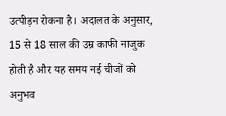उत्पीड़न रोकना है। अदालत के अनुसार, 15 से 18 साल की उम्र काफी नाजुक होती है और यह समय नई चीजों को अनुभव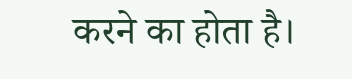करने का होता है।